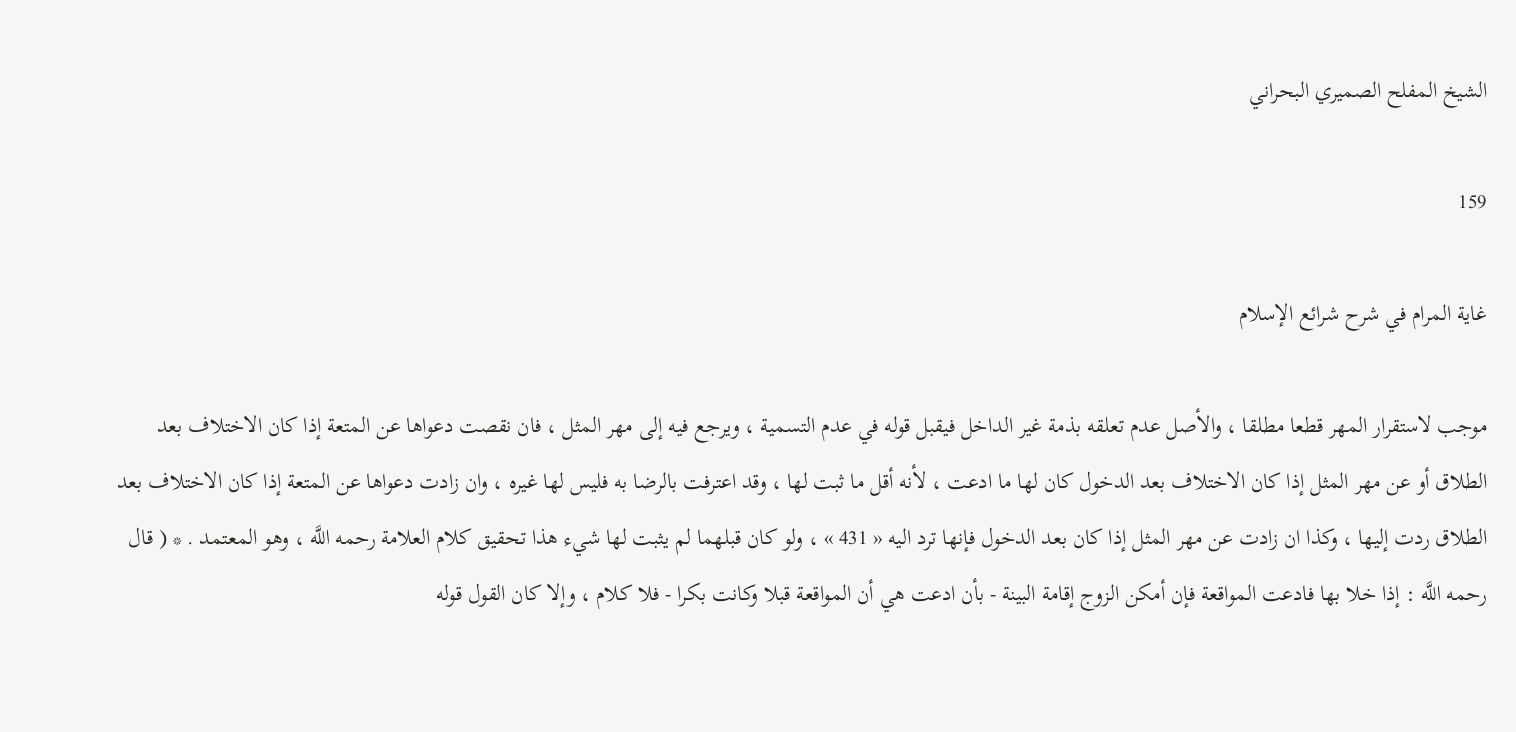الشيخ المفلح الصميري البحراني

159

غاية المرام في شرح شرائع الإسلام

موجب لاستقرار المهر قطعا مطلقا ، والأصل عدم تعلقه بذمة غير الداخل فيقبل قوله في عدم التسمية ، ويرجع فيه إلى مهر المثل ، فان نقصت دعواها عن المتعة إذا كان الاختلاف بعد الطلاق أو عن مهر المثل إذا كان الاختلاف بعد الدخول كان لها ما ادعت ، لأنه أقل ما ثبت لها ، وقد اعترفت بالرضا به فليس لها غيره ، وان زادت دعواها عن المتعة إذا كان الاختلاف بعد الطلاق ردت إليها ، وكذا ان زادت عن مهر المثل إذا كان بعد الدخول فإنها ترد اليه « 431 » ، ولو كان قبلهما لم يثبت لها شيء هذا تحقيق كلام العلامة رحمه اللَّه ، وهو المعتمد . * ( قال رحمه اللَّه : إذا خلا بها فادعت المواقعة فإن أمكن الزوج إقامة البينة - بأن ادعت هي أن المواقعة قبلا وكانت بكرا - فلا كلام ، وإلا كان القول قوله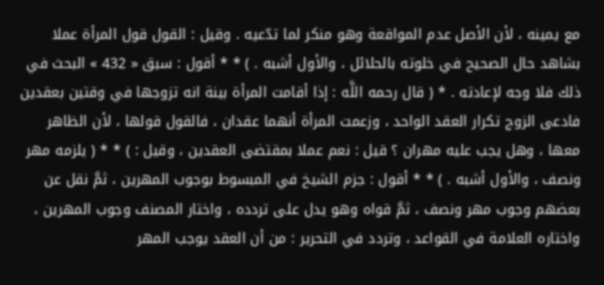مع يمينه ، لأن الأصل عدم المواقعة وهو منكر لما تدّعيه . وقيل : القول قول المرأة عملا بشاهد حال الصحيح في خلوته بالحلائل ، والأول أشبه . ) * * أقول : سبق « 432 » البحث في ذلك فلا وجه لإعادته . * ( قال رحمه اللَّه : إذا أقامت المرأة بينة انه تزوجها في وقتين بعقدين فادعى الزوج تكرار العقد الواحد ، وزعمت المرأة أنهما عقدان ، فالقول قولها ، لأن الظاهر معها ، وهل يجب عليه مهران ؟ قيل : نعم عملا بمقتضى العقدين ، وقيل : ) * * ( يلزمه مهر ونصف ، والأول أشبه . ) * * أقول : جزم الشيخ في المبسوط بوجوب المهرين ، ثمَّ نقل عن بعضهم وجوب مهر ونصف ، ثمَّ قواه وهو يدل على تردده ، واختار المصنف وجوب المهرين ، واختاره العلامة في القواعد ، وتردد في التحرير : من أن العقد يوجب المهر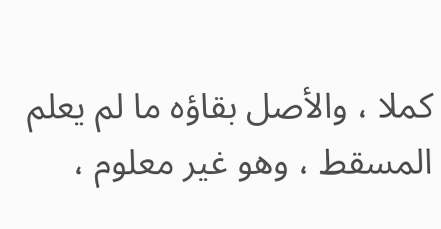كملا ، والأصل بقاؤه ما لم يعلم المسقط ، وهو غير معلوم ،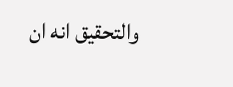والتحقيق انه ان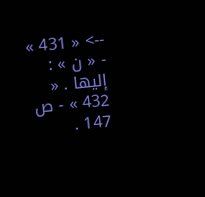--> « 431 » - « ن » : إليها . « 432 » - ص 147 .